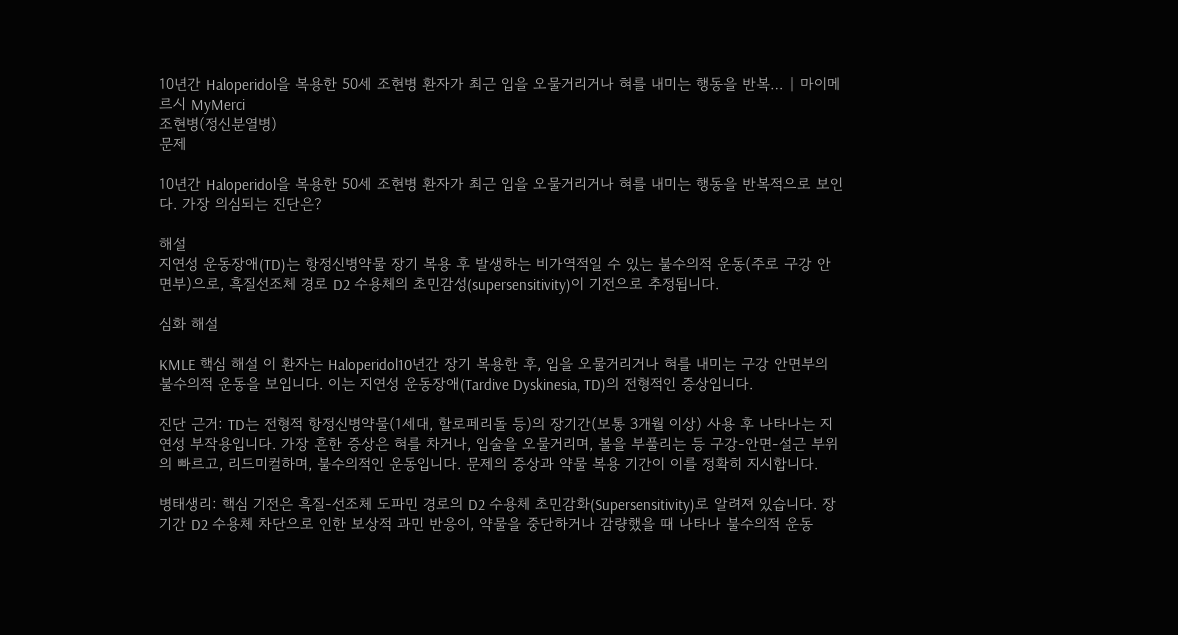10년간 Haloperidol을 복용한 50세 조현병 환자가 최근 입을 오물거리거나 혀를 내미는 행동을 반복… | 마이메르시 MyMerci
조현병(정신분열병)
문제

10년간 Haloperidol을 복용한 50세 조현병 환자가 최근 입을 오물거리거나 혀를 내미는 행동을 반복적으로 보인다. 가장 의심되는 진단은?

해설
지연성 운동장애(TD)는 항정신병약물 장기 복용 후 발생하는 비가역적일 수 있는 불수의적 운동(주로 구강 안면부)으로, 흑질선조체 경로 D2 수용체의 초민감성(supersensitivity)이 기전으로 추정됩니다.

심화 해설

KMLE 핵심 해설 이 환자는 Haloperidol10년간 장기 복용한 후, 입을 오물거리거나 혀를 내미는 구강 안면부의 불수의적 운동을 보입니다. 이는 지연성 운동장애(Tardive Dyskinesia, TD)의 전형적인 증상입니다.

진단 근거: TD는 전형적 항정신병약물(1세대, 할로페리돌 등)의 장기간(보통 3개월 이상) 사용 후 나타나는 지연성 부작용입니다. 가장 흔한 증상은 혀를 차거나, 입술을 오물거리며, 볼을 부풀리는 등 구강-안면-설근 부위의 빠르고, 리드미컬하며, 불수의적인 운동입니다. 문제의 증상과 약물 복용 기간이 이를 정확히 지시합니다.

병태생리: 핵심 기전은 흑질-선조체 도파민 경로의 D2 수용체 초민감화(Supersensitivity)로 알려져 있습니다. 장기간 D2 수용체 차단으로 인한 보상적 과민 반응이, 약물을 중단하거나 감량했을 때 나타나 불수의적 운동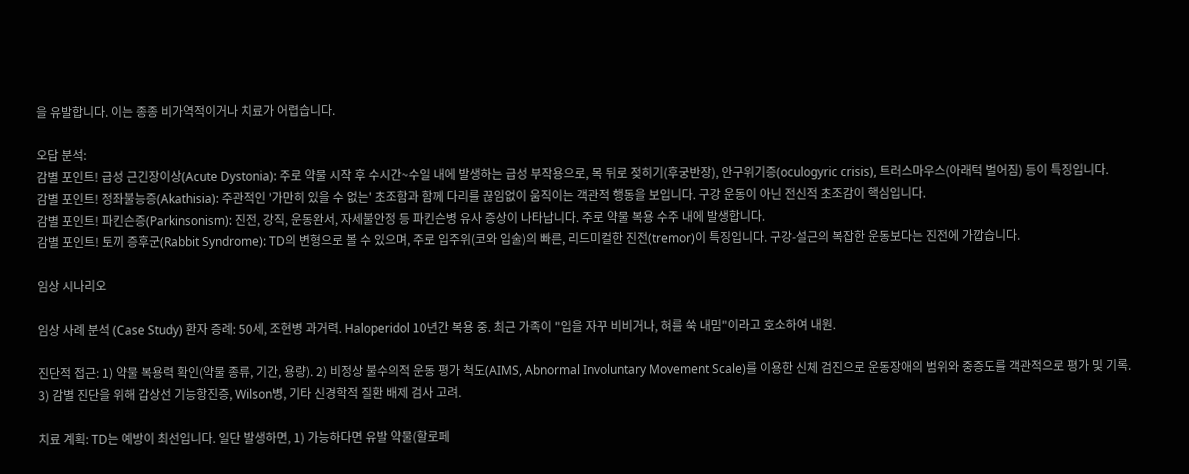을 유발합니다. 이는 종종 비가역적이거나 치료가 어렵습니다.

오답 분석:
감별 포인트! 급성 근긴장이상(Acute Dystonia): 주로 약물 시작 후 수시간~수일 내에 발생하는 급성 부작용으로, 목 뒤로 젖히기(후궁반장), 안구위기증(oculogyric crisis), 트러스마우스(아래턱 벌어짐) 등이 특징입니다.
감별 포인트! 정좌불능증(Akathisia): 주관적인 '가만히 있을 수 없는' 초조함과 함께 다리를 끊임없이 움직이는 객관적 행동을 보입니다. 구강 운동이 아닌 전신적 초조감이 핵심입니다.
감별 포인트! 파킨슨증(Parkinsonism): 진전, 강직, 운동완서, 자세불안정 등 파킨슨병 유사 증상이 나타납니다. 주로 약물 복용 수주 내에 발생합니다.
감별 포인트! 토끼 증후군(Rabbit Syndrome): TD의 변형으로 볼 수 있으며, 주로 입주위(코와 입술)의 빠른, 리드미컬한 진전(tremor)이 특징입니다. 구강-설근의 복잡한 운동보다는 진전에 가깝습니다.

임상 시나리오

임상 사례 분석 (Case Study) 환자 증례: 50세, 조현병 과거력. Haloperidol 10년간 복용 중. 최근 가족이 "입을 자꾸 비비거나, 혀를 쑥 내밈"이라고 호소하여 내원.

진단적 접근: 1) 약물 복용력 확인(약물 종류, 기간, 용량). 2) 비정상 불수의적 운동 평가 척도(AIMS, Abnormal Involuntary Movement Scale)를 이용한 신체 검진으로 운동장애의 범위와 중증도를 객관적으로 평가 및 기록. 3) 감별 진단을 위해 갑상선 기능항진증, Wilson병, 기타 신경학적 질환 배제 검사 고려.

치료 계획: TD는 예방이 최선입니다. 일단 발생하면, 1) 가능하다면 유발 약물(할로페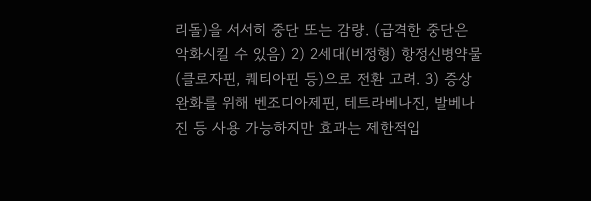리돌)을 서서히 중단 또는 감량. (급격한 중단은 악화시킬 수 있음) 2) 2세대(비정형) 항정신병약물(클로자핀, 퀘티아핀 등)으로 전환 고려. 3) 증상 완화를 위해 벤조디아제핀, 테트라베나진, 발베나진 등 사용 가능하지만 효과는 제한적입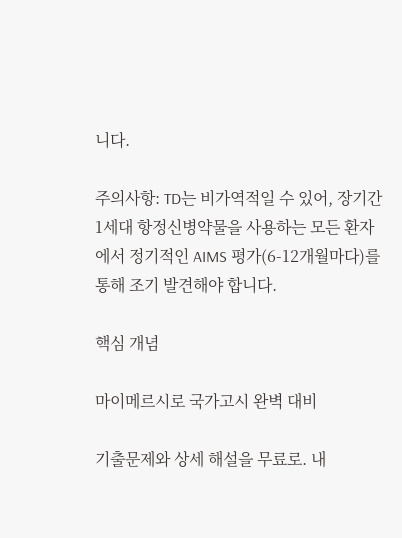니다.

주의사항: TD는 비가역적일 수 있어, 장기간 1세대 항정신병약물을 사용하는 모든 환자에서 정기적인 AIMS 평가(6-12개월마다)를 통해 조기 발견해야 합니다.

핵심 개념

마이메르시로 국가고시 완벽 대비

기출문제와 상세 해설을 무료로. 내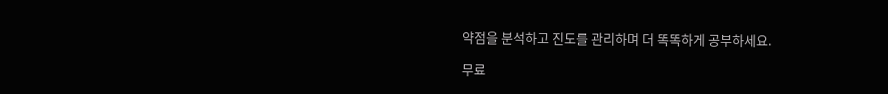약점을 분석하고 진도를 관리하며 더 똑똑하게 공부하세요.

무료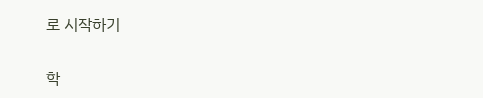로 시작하기

학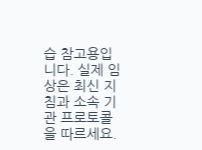습 참고용입니다. 실제 임상은 최신 지침과 소속 기관 프로토콜을 따르세요.